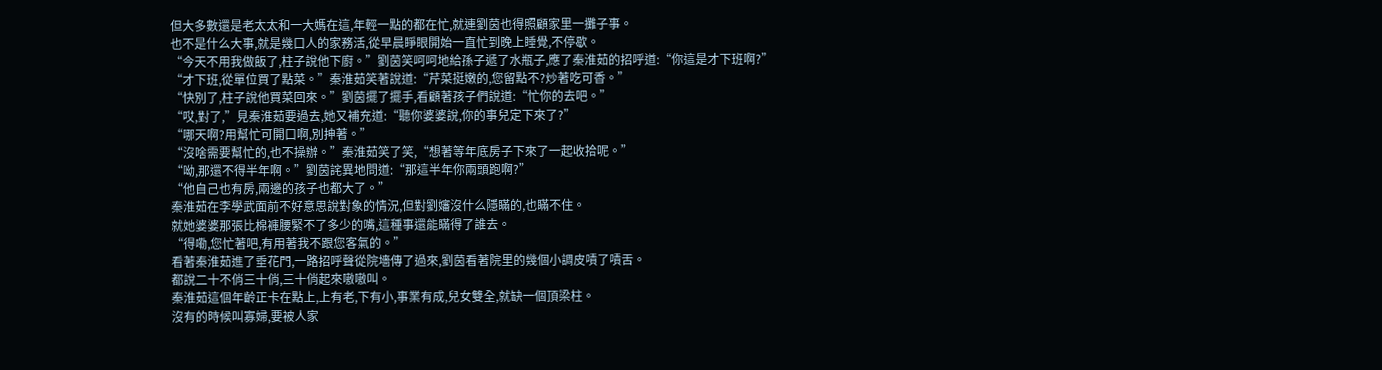但大多數還是老太太和一大媽在這,年輕一點的都在忙,就連劉茵也得照顧家里一攤子事。
也不是什么大事,就是幾口人的家務活,從早晨睜眼開始一直忙到晚上睡覺,不停歇。
“今天不用我做飯了,柱子說他下廚。”劉茵笑呵呵地給孫子遞了水瓶子,應了秦淮茹的招呼道:“你這是才下班啊?”
“才下班,從單位買了點菜。”秦淮茹笑著說道:“芹菜挺嫩的,您留點不?炒著吃可香。”
“快別了,柱子說他買菜回來。”劉茵擺了擺手,看顧著孩子們說道:“忙你的去吧。”
“哎,對了,”見秦淮茹要過去,她又補充道:“聽你婆婆說,你的事兒定下來了?”
“哪天啊?用幫忙可開口啊,別抻著。”
“沒啥需要幫忙的,也不操辦。”秦淮茹笑了笑,“想著等年底房子下來了一起收拾呢。”
“呦,那還不得半年啊。”劉茵詫異地問道:“那這半年你兩頭跑啊?”
“他自己也有房,兩邊的孩子也都大了。”
秦淮茹在李學武面前不好意思說對象的情況,但對劉嬸沒什么隱瞞的,也瞞不住。
就她婆婆那張比棉褲腰緊不了多少的嘴,這種事還能瞞得了誰去。
“得嘞,您忙著吧,有用著我不跟您客氣的。”
看著秦淮茹進了垂花門,一路招呼聲從院墻傳了過來,劉茵看著院里的幾個小調皮嘖了嘖舌。
都說二十不俏三十俏,三十俏起來嗷嗷叫。
秦淮茹這個年齡正卡在點上,上有老,下有小,事業有成,兒女雙全,就缺一個頂梁柱。
沒有的時候叫寡婦,要被人家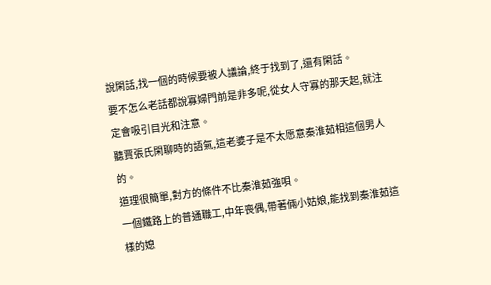說閑話,找一個的時候要被人議論,終于找到了,還有閑話。
要不怎么老話都說寡婦門前是非多呢,從女人守寡的那天起,就注定會吸引目光和注意。
聽賈張氏閑聊時的語氣,這老婆子是不太愿意秦淮茹相這個男人的。
道理很簡單,對方的條件不比秦淮茹強唄。
一個鐵路上的普通職工,中年喪偶,帶著倆小姑娘,能找到秦淮茹這樣的媳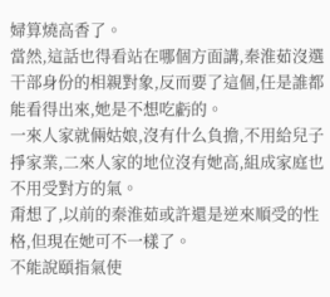婦算燒高香了。
當然,這話也得看站在哪個方面講,秦淮茹沒選干部身份的相親對象,反而要了這個,任是誰都能看得出來,她是不想吃虧的。
一來人家就倆姑娘,沒有什么負擔,不用給兒子掙家業,二來人家的地位沒有她高,組成家庭也不用受對方的氣。
甭想了,以前的秦淮茹或許還是逆來順受的性格,但現在她可不一樣了。
不能說頤指氣使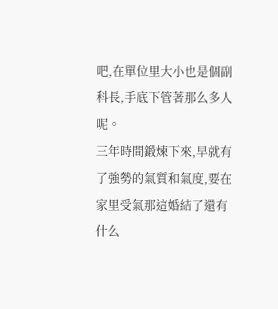吧,在單位里大小也是個副科長,手底下管著那么多人呢。
三年時間鍛煉下來,早就有了強勢的氣質和氣度,要在家里受氣那這婚結了還有什么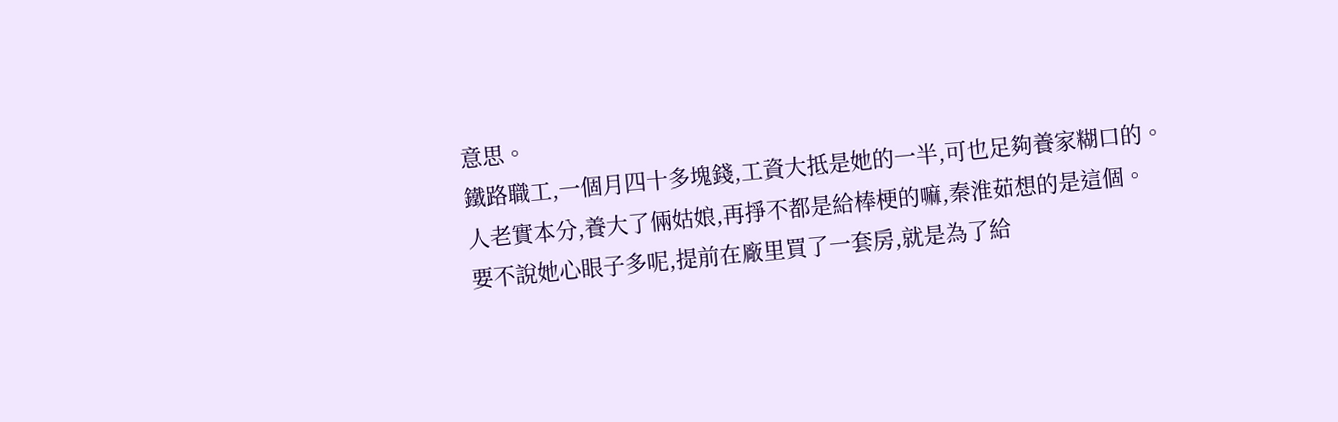意思。
鐵路職工,一個月四十多塊錢,工資大抵是她的一半,可也足夠養家糊口的。
人老實本分,養大了倆姑娘,再掙不都是給棒梗的嘛,秦淮茹想的是這個。
要不說她心眼子多呢,提前在廠里買了一套房,就是為了給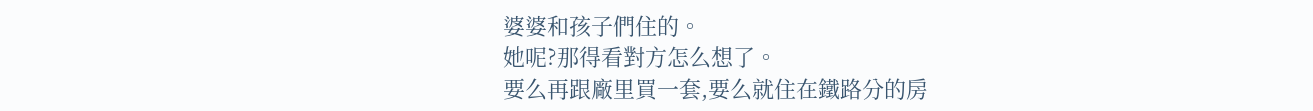婆婆和孩子們住的。
她呢?那得看對方怎么想了。
要么再跟廠里買一套,要么就住在鐵路分的房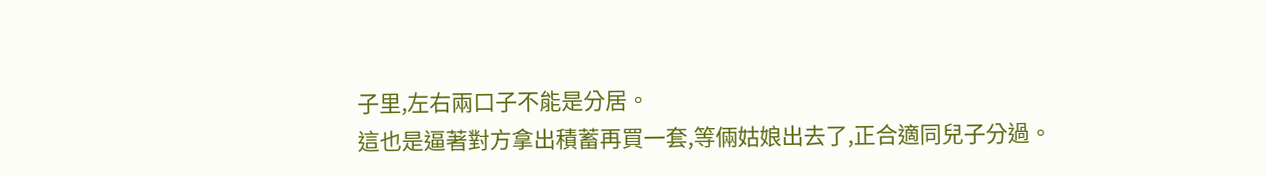子里,左右兩口子不能是分居。
這也是逼著對方拿出積蓄再買一套,等倆姑娘出去了,正合適同兒子分過。